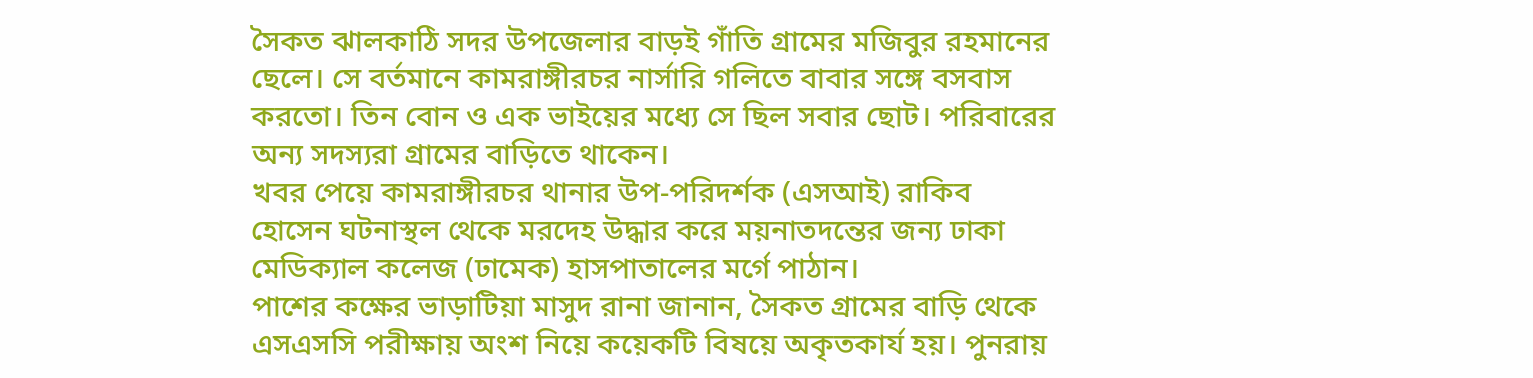সৈকত ঝালকাঠি সদর উপজেলার বাড়ই গাঁতি গ্রামের মজিবুর রহমানের ছেলে। সে বর্তমানে কামরাঙ্গীরচর নার্সারি গলিতে বাবার সঙ্গে বসবাস করতো। তিন বোন ও এক ভাইয়ের মধ্যে সে ছিল সবার ছোট। পরিবারের অন্য সদস্যরা গ্রামের বাড়িতে থাকেন।
খবর পেয়ে কামরাঙ্গীরচর থানার উপ-পরিদর্শক (এসআই) রাকিব হোসেন ঘটনাস্থল থেকে মরদেহ উদ্ধার করে ময়নাতদন্তের জন্য ঢাকা মেডিক্যাল কলেজ (ঢামেক) হাসপাতালের মর্গে পাঠান।
পাশের কক্ষের ভাড়াটিয়া মাসুদ রানা জানান, সৈকত গ্রামের বাড়ি থেকে এসএসসি পরীক্ষায় অংশ নিয়ে কয়েকটি বিষয়ে অকৃতকার্য হয়। পুনরায়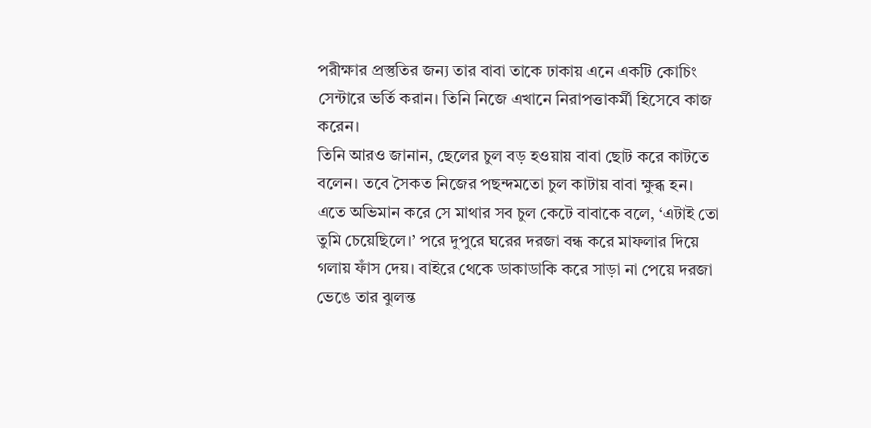পরীক্ষার প্রস্তুতির জন্য তার বাবা তাকে ঢাকায় এনে একটি কোচিং সেন্টারে ভর্তি করান। তিনি নিজে এখানে নিরাপত্তাকর্মী হিসেবে কাজ করেন।
তিনি আরও জানান, ছেলের চুল বড় হওয়ায় বাবা ছোট করে কাটতে বলেন। তবে সৈকত নিজের পছন্দমতো চুল কাটায় বাবা ক্ষুব্ধ হন। এতে অভিমান করে সে মাথার সব চুল কেটে বাবাকে বলে, ‘এটাই তো তুমি চেয়েছিলে।’ পরে দুপুরে ঘরের দরজা বন্ধ করে মাফলার দিয়ে গলায় ফাঁস দেয়। বাইরে থেকে ডাকাডাকি করে সাড়া না পেয়ে দরজা ভেঙে তার ঝুলন্ত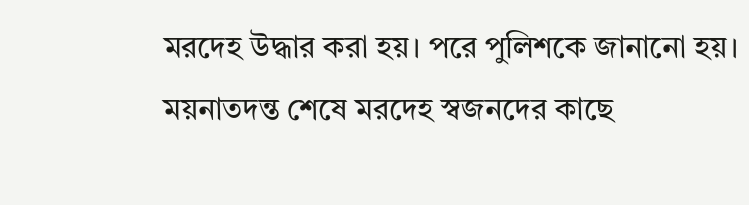মরদেহ উদ্ধার করা হয়। পরে পুলিশকে জানানো হয়।
ময়নাতদন্ত শেষে মরদেহ স্বজনদের কাছে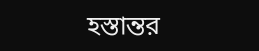হস্তান্তর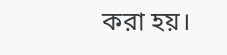করা হয়।